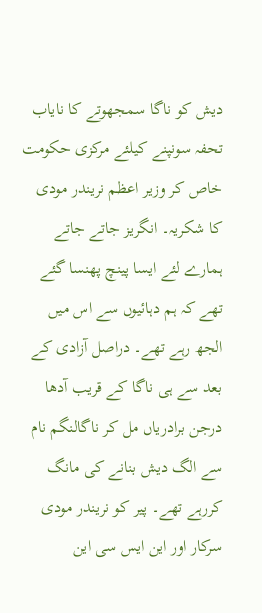دیش کو ناگا سمجھوتے کا نایاب تحفہ سونپنے کیلئے مرکزی حکومت خاص کر وزیر اعظم نریندر مودی کا شکریہ۔ انگریز جاتے جاتے ہمارے لئے ایسا پینچ پھنسا گئے تھے کہ ہم دہائیوں سے اس میں الجھ رہے تھے۔ دراصل آزادی کے بعد سے ہی ناگا کے قریب آدھا درجن برادریاں مل کر ناگالنگم نام سے الگ دیش بنانے کی مانگ کررہے تھے۔ پیر کو نریندر مودی سرکار اور این ایس سی این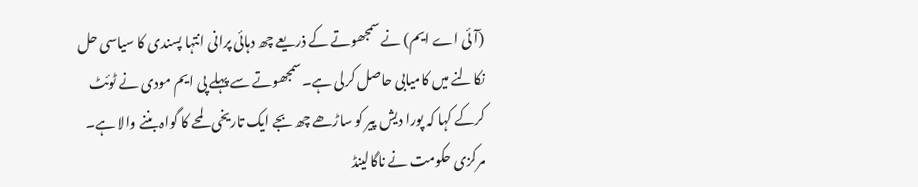(آئی اے ایم) نے سمجھوتے کے ذریعے چھ دہائی پرانی انتہا پسندی کا سیاسی حل نکالنے میں کامیابی حاصل کرلی ہے۔سمجھوتے سے پہلے پی ایم مودی نے ٹوئٹ کرکے کہا کہ پورا دیش پیر کو ساڑھے چھ بجے ایک تاریخی لمحے کا گواہ بننے والا ہے۔ مرکزی حکومت نے ناگالینڈ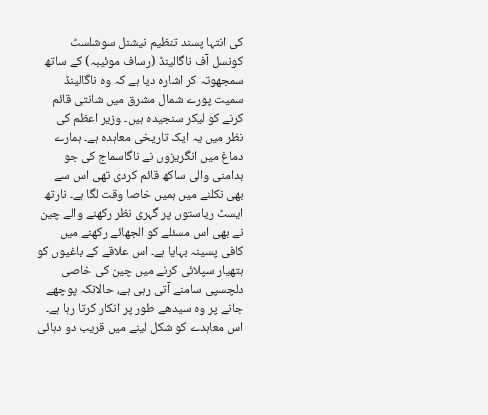کی انتہا پسند تنظیم نیشنل سوشلسٹ کونسل آف ناگالینڈ (رساف موئیبہ) کے ساتھ سمجھوتہ کر اشارہ دیا ہے کہ وہ ناگالینڈ سمیت پورے شمال مشرق میں شانتی قائم کرنے کو لیکر سنجیدہ ہیں۔ وزیر اعظم کی نظر میں یہ ایک تاریخی معاہدہ ہے۔ ہمارے دماغ میں انگریزوں نے ناگاسماج کی جو بدامنی والی ساکھ قائم کردی تھی اس سے بھی نکلنے میں ہمیں خاصا وقت لگا ہے۔ نارتھ ایسٹ ریاستوں پر گہری نظر رکھنے والے چین نے بھی اس مسئلے کو الجھائے رکھنے میں کافی پسینہ بہایا ہے۔ اس علاقے کے باغیوں کو ہتھیار سپلائی کرنے میں چین کی خاصی دلچسپی سامنے آتی رہی ہے، حالانکہ پوچھے جانے پر وہ سیدھے طور پر انکار کرتا رہا ہے۔ اس معاہدے کو شکل لینے میں قریب دو دہائی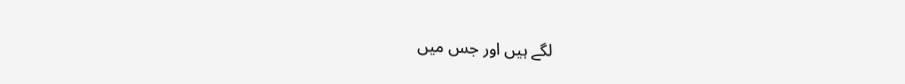لگے ہیں اور جس میں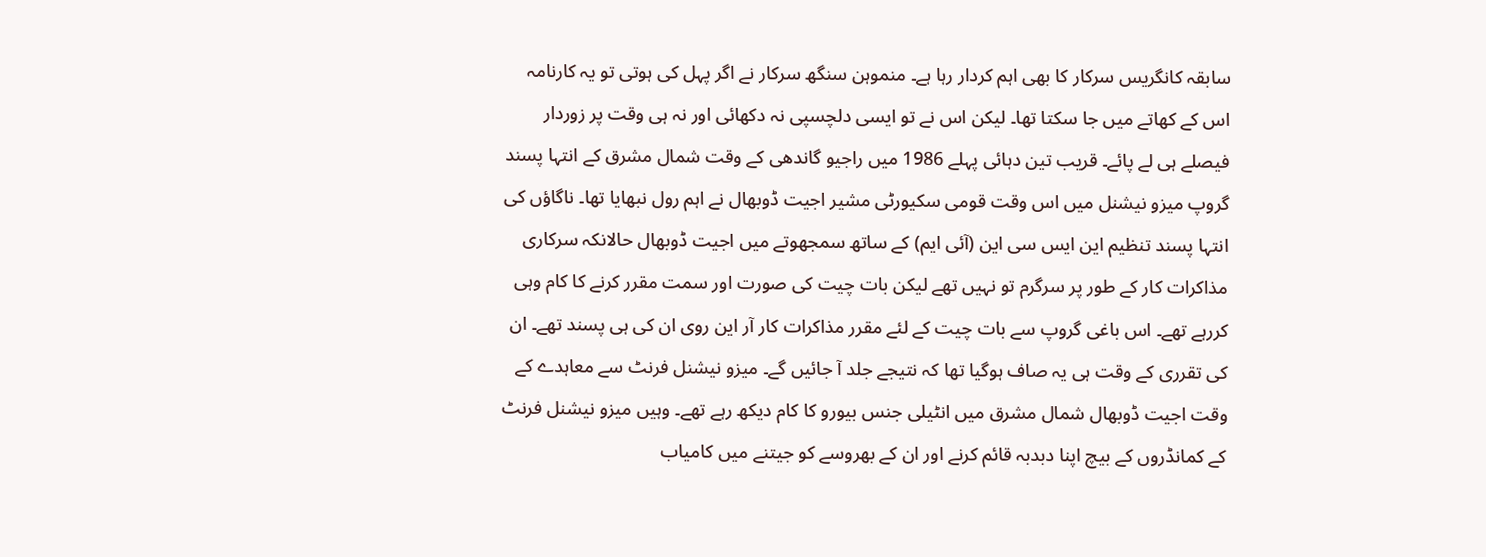سابقہ کانگریس سرکار کا بھی اہم کردار رہا ہے۔ منموہن سنگھ سرکار نے اگر پہل کی ہوتی تو یہ کارنامہ اس کے کھاتے میں جا سکتا تھا۔ لیکن اس نے تو ایسی دلچسپی نہ دکھائی اور نہ ہی وقت پر زوردار فیصلے ہی لے پائے۔ قریب تین دہائی پہلے 1986 میں راجیو گاندھی کے وقت شمال مشرق کے انتہا پسند گروپ میزو نیشنل میں اس وقت قومی سکیورٹی مشیر اجیت ڈوبھال نے اہم رول نبھایا تھا۔ ناگاؤں کی انتہا پسند تنظیم این ایس سی این (آئی ایم) کے ساتھ سمجھوتے میں اجیت ڈوبھال حالانکہ سرکاری مذاکرات کار کے طور پر سرگرم تو نہیں تھے لیکن بات چیت کی صورت اور سمت مقرر کرنے کا کام وہی کررہے تھے۔ اس باغی گروپ سے بات چیت کے لئے مقرر مذاکرات کار آر این روی ان کی ہی پسند تھے۔ ان کی تقرری کے وقت ہی یہ صاف ہوگیا تھا کہ نتیجے جلد آ جائیں گے۔ میزو نیشنل فرنٹ سے معاہدے کے وقت اجیت ڈوبھال شمال مشرق میں انٹیلی جنس بیورو کا کام دیکھ رہے تھے۔ وہیں میزو نیشنل فرنٹ کے کمانڈروں کے بیچ اپنا دبدبہ قائم کرنے اور ان کے بھروسے کو جیتنے میں کامیاب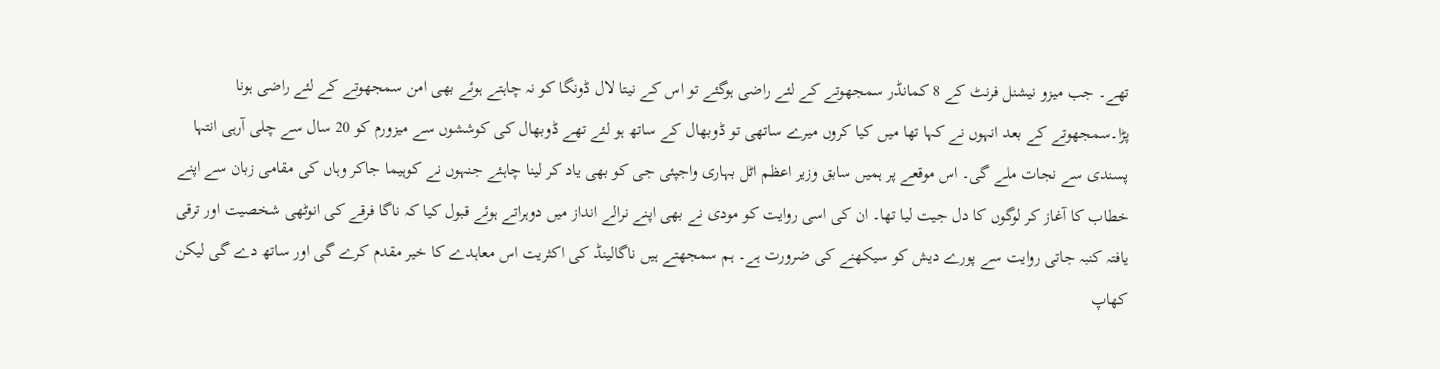تھے۔ جب میزو نیشنل فرنٹ کے 8 کمانڈر سمجھوتے کے لئے راضی ہوگئے تو اس کے نیتا لال ڈونگا کو نہ چاہتے ہوئے بھی امن سمجھوتے کے لئے راضی ہونا پڑا۔سمجھوتے کے بعد انہوں نے کہا تھا میں کیا کروں میرے ساتھی تو ڈوبھال کے ساتھ ہو لئے تھے ڈوبھال کی کوششوں سے میزورم کو 20 سال سے چلی آرہی انتہا پسندی سے نجات ملے گی۔ اس موقعے پر ہمیں سابق وزیر اعظم اٹل بہاری واجپئی جی کو بھی یاد کر لینا چاہئے جنہوں نے کوہیما جاکر وہاں کی مقامی زبان سے اپنے خطاب کا آغاز کر لوگوں کا دل جیت لیا تھا۔ ان کی اسی روایت کو مودی نے بھی اپنے نرالے انداز میں دوہراتے ہوئے قبول کیا کہ ناگا فرقے کی انوٹھی شخصیت اور ترقی یافتہ کنبہ جاتی روایت سے پورے دیش کو سیکھنے کی ضرورت ہے۔ ہم سمجھتے ہیں ناگالینڈ کی اکثریت اس معاہدے کا خیر مقدم کرے گی اور ساتھ دے گی لیکن کھاپ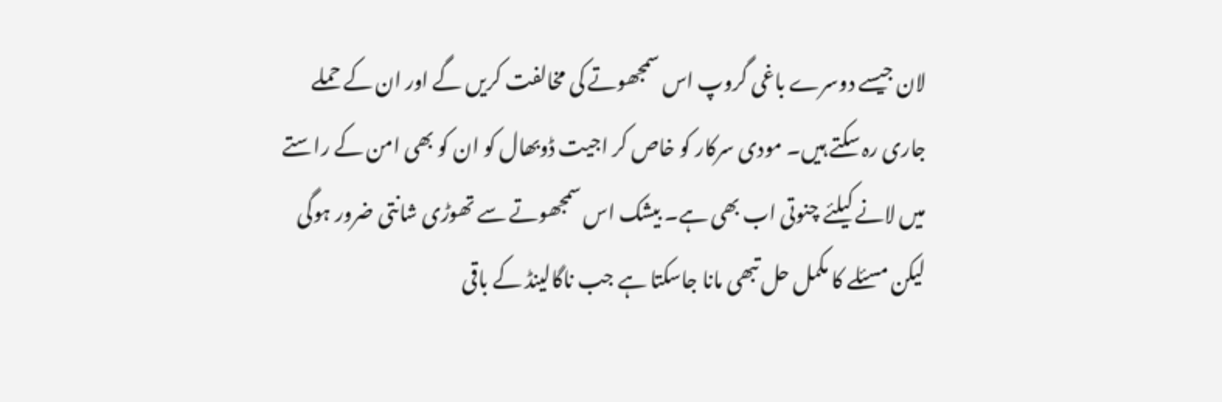لان جیسے دوسرے باغی گروپ اس سمجھوتے کی مخالفت کریں گے اور ان کے حملے جاری رہ سکتے ہیں۔ مودی سرکار کو خاص کر اجیت ڈوبھال کو ان کو بھی امن کے راستے میں لانے کیلئے چنوتی اب بھی ہے۔ بیشک اس سمجھوتے سے تھوڑی شانتی ضرور ہوگی لیکن مسئلے کا مکمل حل تبھی مانا جاسکتا ہے جب ناگالینڈ کے باقی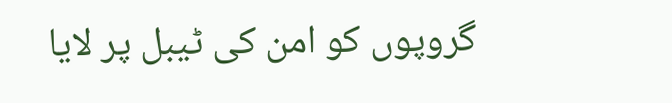گروپوں کو امن کی ٹیبل پر لایا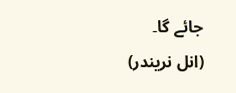جائے گا۔
(انل نریندر)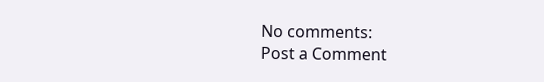No comments:
Post a Comment